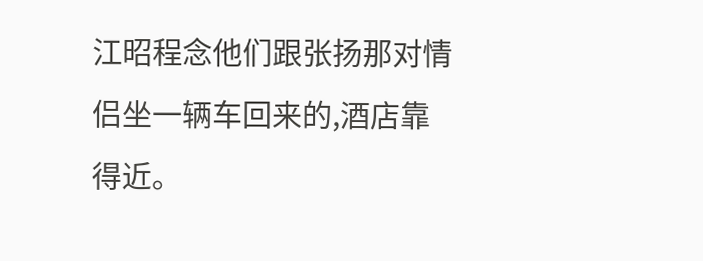江昭程念他们跟张扬那对情侣坐一辆车回来的,酒店靠得近。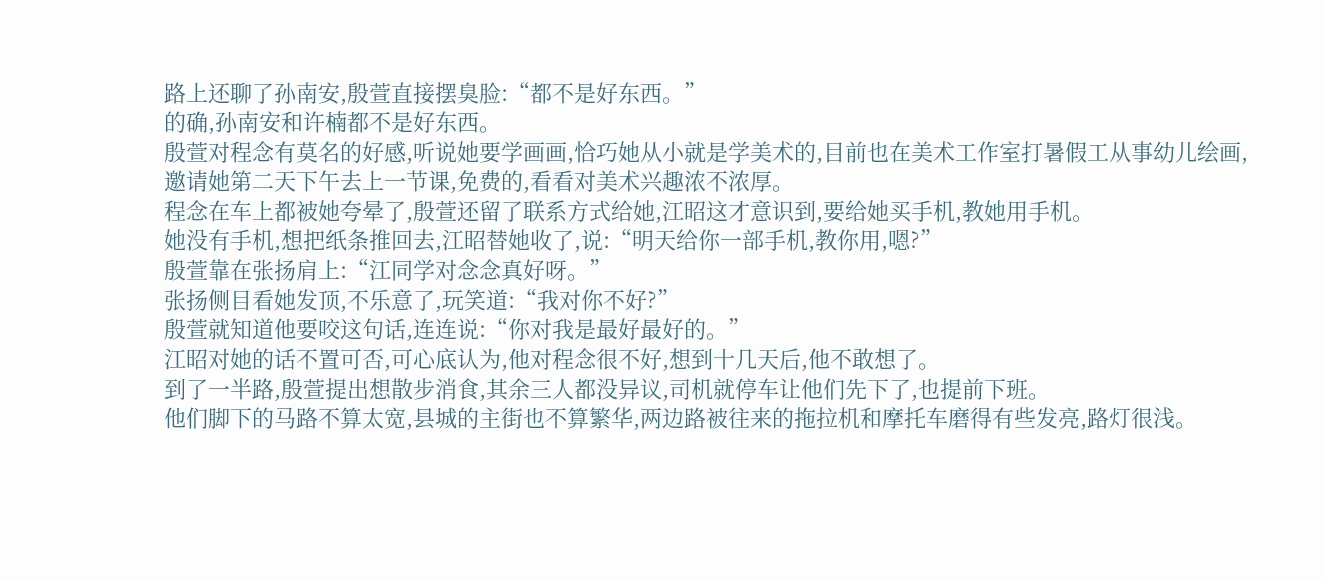路上还聊了孙南安,殷萱直接摆臭脸:“都不是好东西。”
的确,孙南安和许楠都不是好东西。
殷萱对程念有莫名的好感,听说她要学画画,恰巧她从小就是学美术的,目前也在美术工作室打暑假工从事幼儿绘画,邀请她第二天下午去上一节课,免费的,看看对美术兴趣浓不浓厚。
程念在车上都被她夸晕了,殷萱还留了联系方式给她,江昭这才意识到,要给她买手机,教她用手机。
她没有手机,想把纸条推回去,江昭替她收了,说:“明天给你一部手机,教你用,嗯?”
殷萱靠在张扬肩上:“江同学对念念真好呀。”
张扬侧目看她发顶,不乐意了,玩笑道:“我对你不好?”
殷萱就知道他要咬这句话,连连说:“你对我是最好最好的。”
江昭对她的话不置可否,可心底认为,他对程念很不好,想到十几天后,他不敢想了。
到了一半路,殷萱提出想散步消食,其余三人都没异议,司机就停车让他们先下了,也提前下班。
他们脚下的马路不算太宽,县城的主街也不算繁华,两边路被往来的拖拉机和摩托车磨得有些发亮,路灯很浅。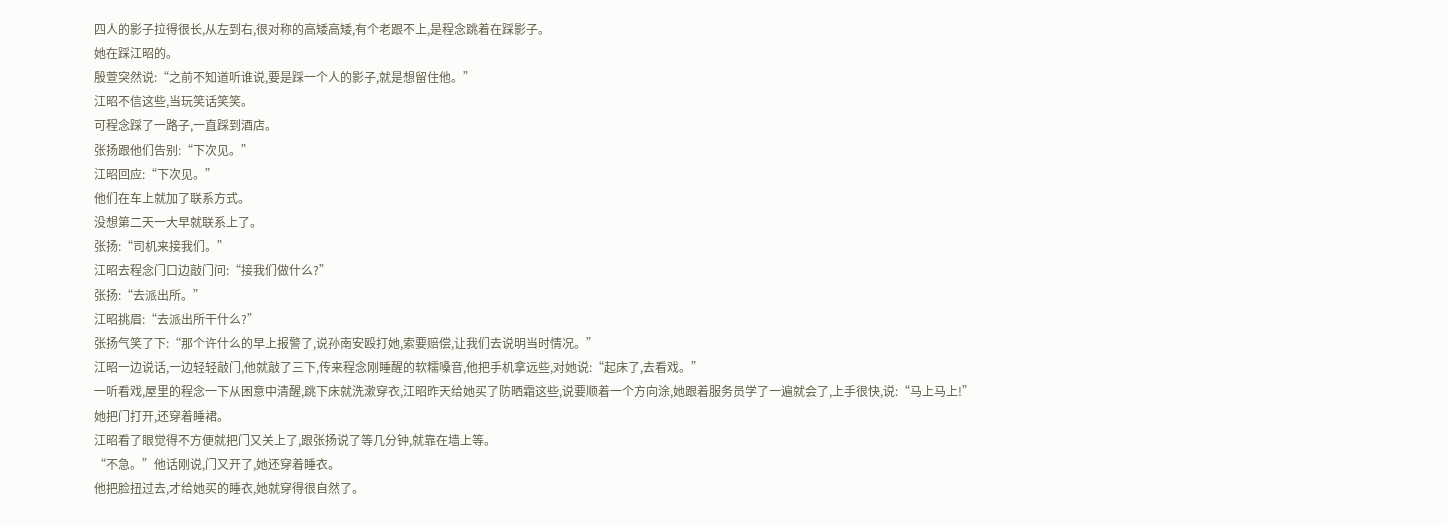四人的影子拉得很长,从左到右,很对称的高矮高矮,有个老跟不上,是程念跳着在踩影子。
她在踩江昭的。
殷萱突然说:“之前不知道听谁说,要是踩一个人的影子,就是想留住他。”
江昭不信这些,当玩笑话笑笑。
可程念踩了一路子,一直踩到酒店。
张扬跟他们告别:“下次见。”
江昭回应:“下次见。”
他们在车上就加了联系方式。
没想第二天一大早就联系上了。
张扬:“司机来接我们。”
江昭去程念门口边敲门问:“接我们做什么?”
张扬:“去派出所。”
江昭挑眉:“去派出所干什么?”
张扬气笑了下:“那个许什么的早上报警了,说孙南安殴打她,索要赔偿,让我们去说明当时情况。”
江昭一边说话,一边轻轻敲门,他就敲了三下,传来程念刚睡醒的软糯嗓音,他把手机拿远些,对她说:“起床了,去看戏。”
一听看戏,屋里的程念一下从困意中清醒,跳下床就洗漱穿衣,江昭昨天给她买了防晒霜这些,说要顺着一个方向涂,她跟着服务员学了一遍就会了,上手很快,说:“马上马上!”
她把门打开,还穿着睡裙。
江昭看了眼觉得不方便就把门又关上了,跟张扬说了等几分钟,就靠在墙上等。
“不急。”他话刚说,门又开了,她还穿着睡衣。
他把脸扭过去,才给她买的睡衣,她就穿得很自然了。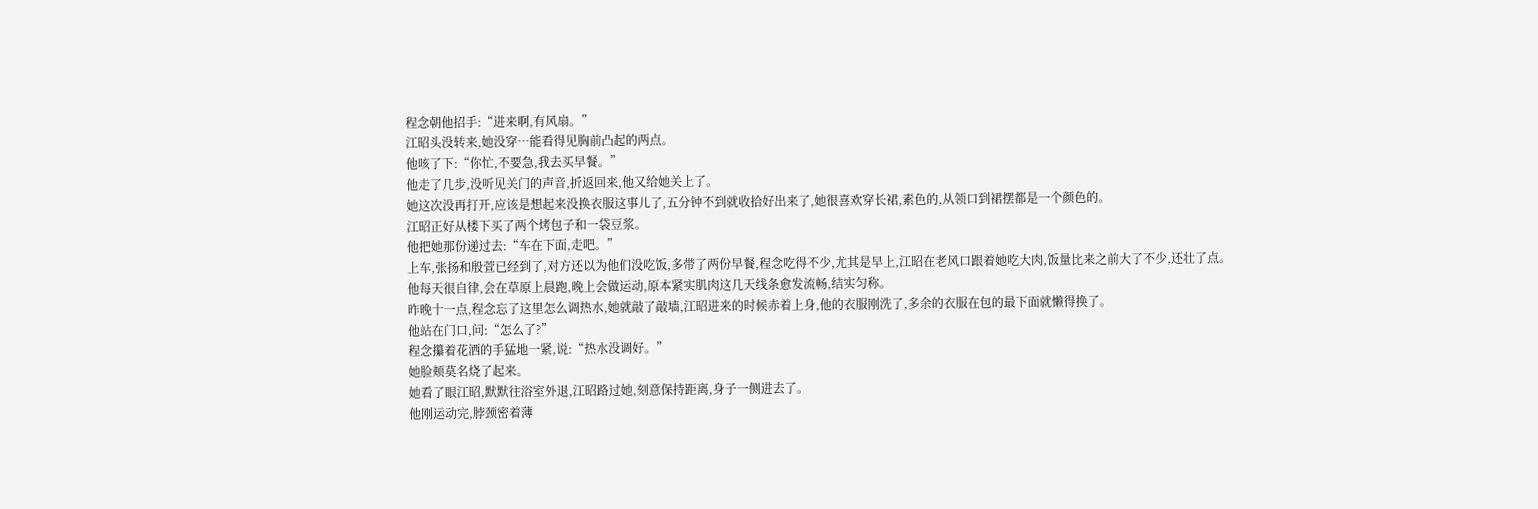程念朝他招手:“进来啊,有风扇。”
江昭头没转来,她没穿…能看得见胸前凸起的两点。
他咳了下:“你忙,不要急,我去买早餐。”
他走了几步,没听见关门的声音,折返回来,他又给她关上了。
她这次没再打开,应该是想起来没换衣服这事儿了,五分钟不到就收拾好出来了,她很喜欢穿长裙,素色的,从领口到裙摆都是一个颜色的。
江昭正好从楼下买了两个烤包子和一袋豆浆。
他把她那份递过去:“车在下面,走吧。”
上车,张扬和殷萱已经到了,对方还以为他们没吃饭,多带了两份早餐,程念吃得不少,尤其是早上,江昭在老风口跟着她吃大肉,饭量比来之前大了不少,还壮了点。
他每天很自律,会在草原上晨跑,晚上会做运动,原本紧实肌肉这几天线条愈发流畅,结实匀称。
昨晚十一点,程念忘了这里怎么调热水,她就敲了敲墙,江昭进来的时候赤着上身,他的衣服刚洗了,多余的衣服在包的最下面就懒得换了。
他站在门口,问:“怎么了?”
程念攥着花洒的手猛地一紧,说:“热水没调好。”
她脸颊莫名烧了起来。
她看了眼江昭,默默往浴室外退,江昭路过她,刻意保持距离,身子一侧进去了。
他刚运动完,脖颈密着薄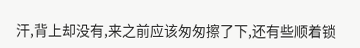汗,背上却没有,来之前应该匆匆擦了下,还有些顺着锁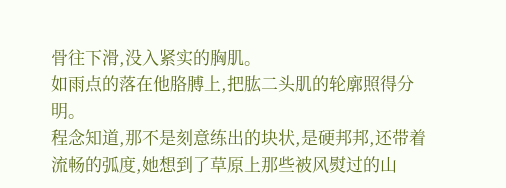骨往下滑,没入紧实的胸肌。
如雨点的落在他胳膊上,把肱二头肌的轮廓照得分明。
程念知道,那不是刻意练出的块状,是硬邦邦,还带着流畅的弧度,她想到了草原上那些被风熨过的山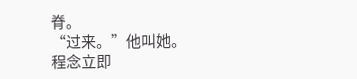脊。
“过来。”他叫她。
程念立即